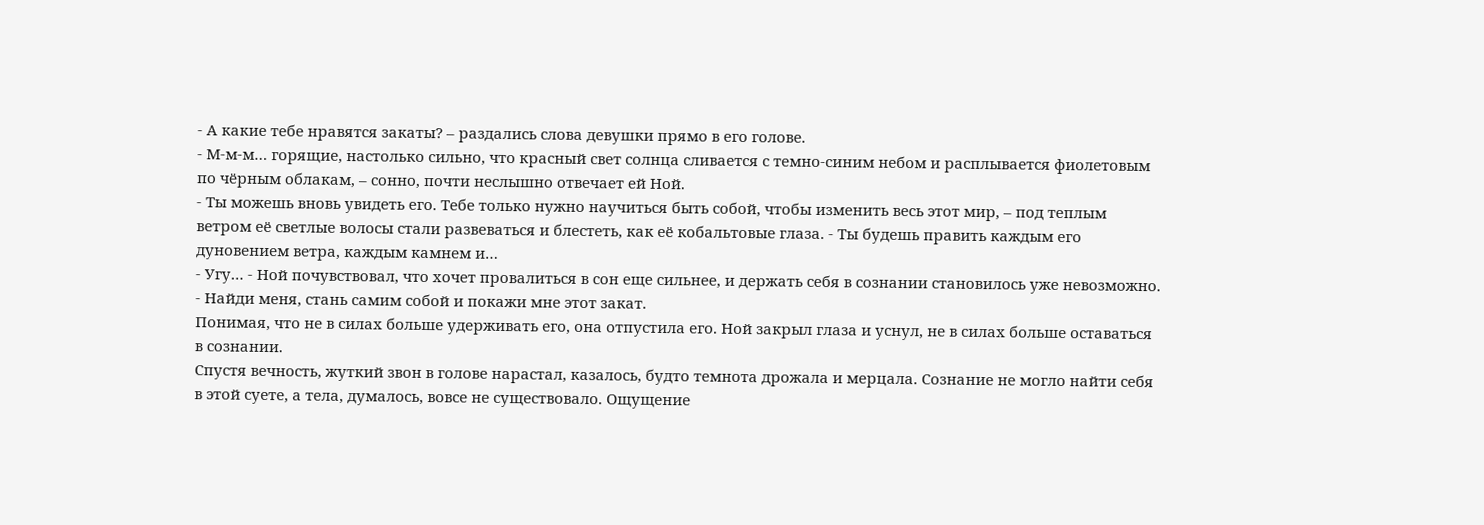- А какие тебе нравятся закаты? – раздались слова девушки прямо в его голове.
- М-м-м… горящие, настолько сильно, что красный свет солнца сливается с темно-синим небом и расплывается фиолетовым по чёрным облакам, – сонно, почти неслышно отвечает ей Ной.
- Ты можешь вновь увидеть его. Тебе только нужно научиться быть собой, чтобы изменить весь этот мир, – под теплым ветром её светлые волосы стали развеваться и блестеть, как её кобальтовые глаза. - Ты будешь править каждым его дуновением ветра, каждым камнем и…
- Угу… - Ной почувствовал, что хочет провалиться в сон еще сильнее, и держать себя в сознании становилось уже невозможно.
- Найди меня, стань самим собой и покажи мне этот закат.
Понимая, что не в силах больше удерживать его, она отпустила его. Ной закрыл глаза и уснул, не в силах больше оставаться в сознании.
Спустя вечность, жуткий звон в голове нарастал, казалось, будто темнота дрожала и мерцала. Сознание не могло найти себя в этой суете, а тела, думалось, вовсе не существовало. Ощущение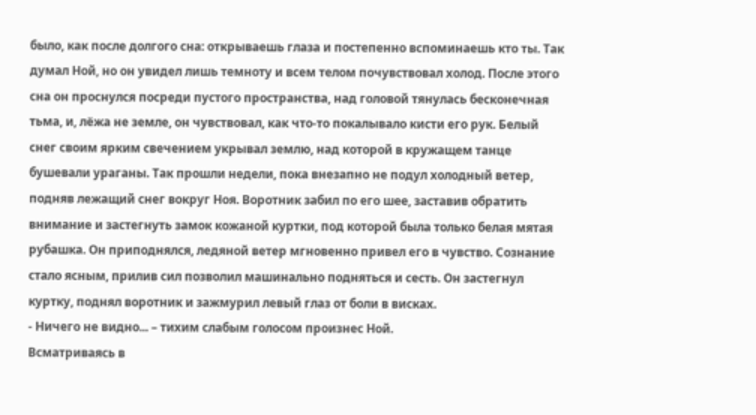было, как после долгого сна: открываешь глаза и постепенно вспоминаешь кто ты. Так думал Ной, но он увидел лишь темноту и всем телом почувствовал холод. После этого сна он проснулся посреди пустого пространства, над головой тянулась бесконечная тьма, и, лёжа не земле, он чувствовал, как что-то покалывало кисти его рук. Белый снег своим ярким свечением укрывал землю, над которой в кружащем танце бушевали ураганы. Так прошли недели, пока внезапно не подул холодный ветер, подняв лежащий снег вокруг Ноя. Воротник забил по его шее, заставив обратить внимание и застегнуть замок кожаной куртки, под которой была только белая мятая рубашка. Он приподнялся, ледяной ветер мгновенно привел его в чувство. Сознание стало ясным, прилив сил позволил машинально подняться и сесть. Он застегнул куртку, поднял воротник и зажмурил левый глаз от боли в висках.
- Ничего не видно... – тихим слабым голосом произнес Ной.
Всматриваясь в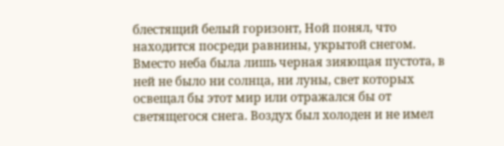блестящий белый горизонт, Ной понял, что находится посреди равнины, укрытой снегом. Вместо неба была лишь черная зияющая пустота, в ней не было ни солнца, ни луны, свет которых освещал бы этот мир или отражался бы от светящегося снега. Воздух был холоден и не имел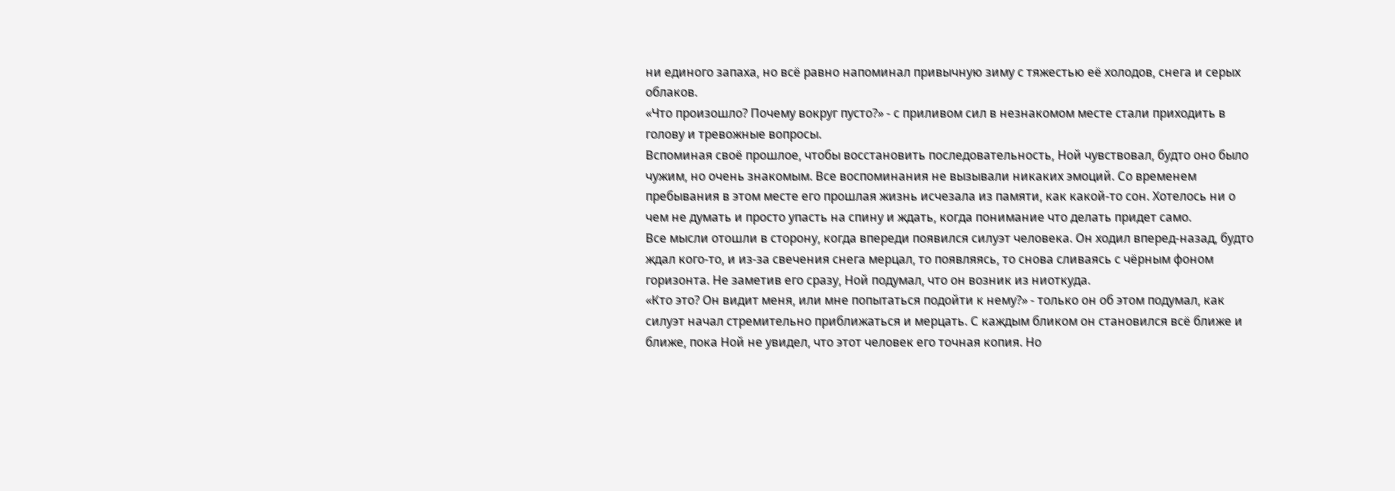ни единого запаха, но всё равно напоминал привычную зиму с тяжестью её холодов, снега и серых облаков.
«Что произошло? Почему вокруг пусто?» - с приливом сил в незнакомом месте стали приходить в голову и тревожные вопросы.
Вспоминая своё прошлое, чтобы восстановить последовательность, Ной чувствовал, будто оно было чужим, но очень знакомым. Все воспоминания не вызывали никаких эмоций. Со временем пребывания в этом месте его прошлая жизнь исчезала из памяти, как какой-то сон. Хотелось ни о чем не думать и просто упасть на спину и ждать, когда понимание что делать придет само.
Все мысли отошли в сторону, когда впереди появился силуэт человека. Он ходил вперед-назад, будто ждал кого-то, и из-за свечения снега мерцал, то появляясь, то снова сливаясь с чёрным фоном горизонта. Не заметив его сразу, Ной подумал, что он возник из ниоткуда.
«Кто это? Он видит меня, или мне попытаться подойти к нему?» - только он об этом подумал, как силуэт начал стремительно приближаться и мерцать. С каждым бликом он становился всё ближе и ближе, пока Ной не увидел, что этот человек его точная копия. Но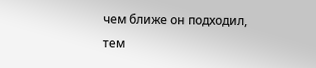чем ближе он подходил, тем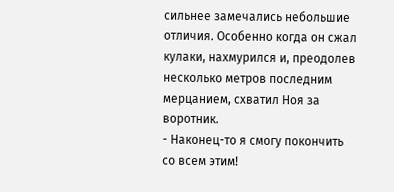сильнее замечались небольшие отличия. Особенно когда он сжал кулаки, нахмурился и, преодолев несколько метров последним мерцанием, схватил Ноя за воротник.
- Наконец-то я смогу покончить со всем этим!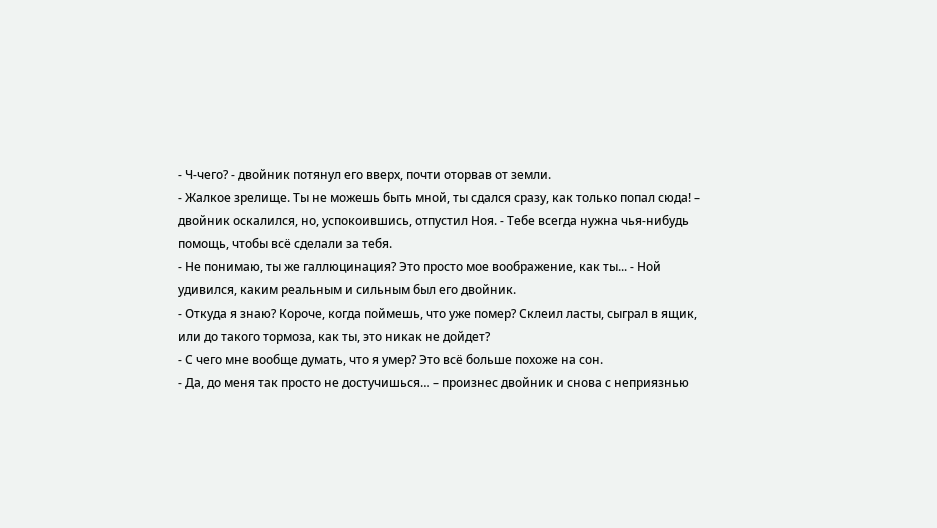- Ч-чего? - двойник потянул его вверх, почти оторвав от земли.
- Жалкое зрелище. Ты не можешь быть мной, ты сдался сразу, как только попал сюда! – двойник оскалился, но, успокоившись, отпустил Ноя. - Тебе всегда нужна чья-нибудь помощь, чтобы всё сделали за тебя.
- Не понимаю, ты же галлюцинация? Это просто мое воображение, как ты... - Ной удивился, каким реальным и сильным был его двойник.
- Откуда я знаю? Короче, когда поймешь, что уже помер? Склеил ласты, сыграл в ящик, или до такого тормоза, как ты, это никак не дойдет?
- С чего мне вообще думать, что я умер? Это всё больше похоже на сон.
- Да, до меня так просто не достучишься… – произнес двойник и снова с неприязнью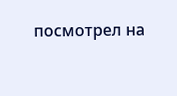посмотрел на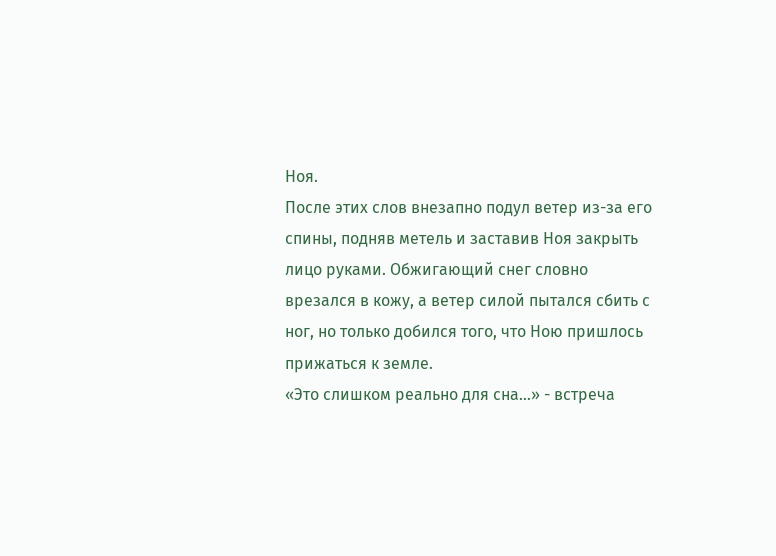Ноя.
После этих слов внезапно подул ветер из-за его спины, подняв метель и заставив Ноя закрыть лицо руками. Обжигающий снег словно врезался в кожу, а ветер силой пытался сбить с ног, но только добился того, что Ною пришлось прижаться к земле.
«Это слишком реально для сна…» - встреча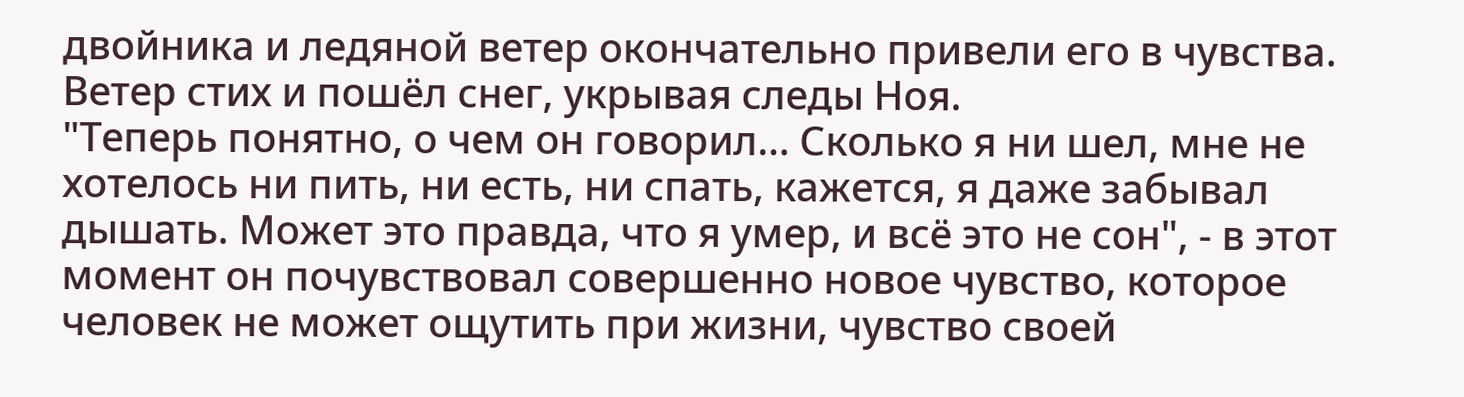двойника и ледяной ветер окончательно привели его в чувства.
Ветер стих и пошёл снег, укрывая следы Ноя.
"Теперь понятно, о чем он говорил… Сколько я ни шел, мне не хотелось ни пить, ни есть, ни спать, кажется, я даже забывал дышать. Может это правда, что я умер, и всё это не сон", - в этот момент он почувствовал совершенно новое чувство, которое человек не может ощутить при жизни, чувство своей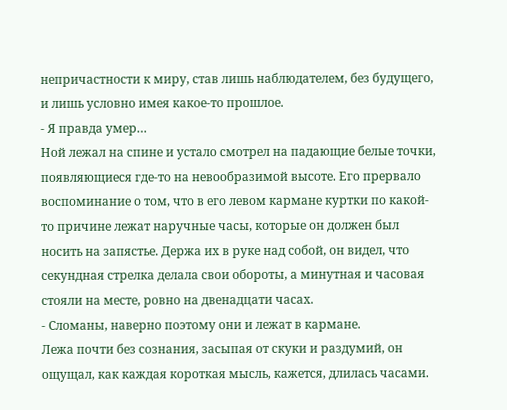непричастности к миру, став лишь наблюдателем, без будущего, и лишь условно имея какое-то прошлое.
- Я правда умер…
Ной лежал на спине и устало смотрел на падающие белые точки, появляющиеся где-то на невообразимой высоте. Его прервало воспоминание о том, что в его левом кармане куртки по какой-то причине лежат наручные часы, которые он должен был носить на запястье. Держа их в руке над собой, он видел, что секундная стрелка делала свои обороты, а минутная и часовая стояли на месте, ровно на двенадцати часах.
- Сломаны, наверно поэтому они и лежат в кармане.
Лежа почти без сознания, засыпая от скуки и раздумий, он ощущал, как каждая короткая мысль, кажется, длилась часами.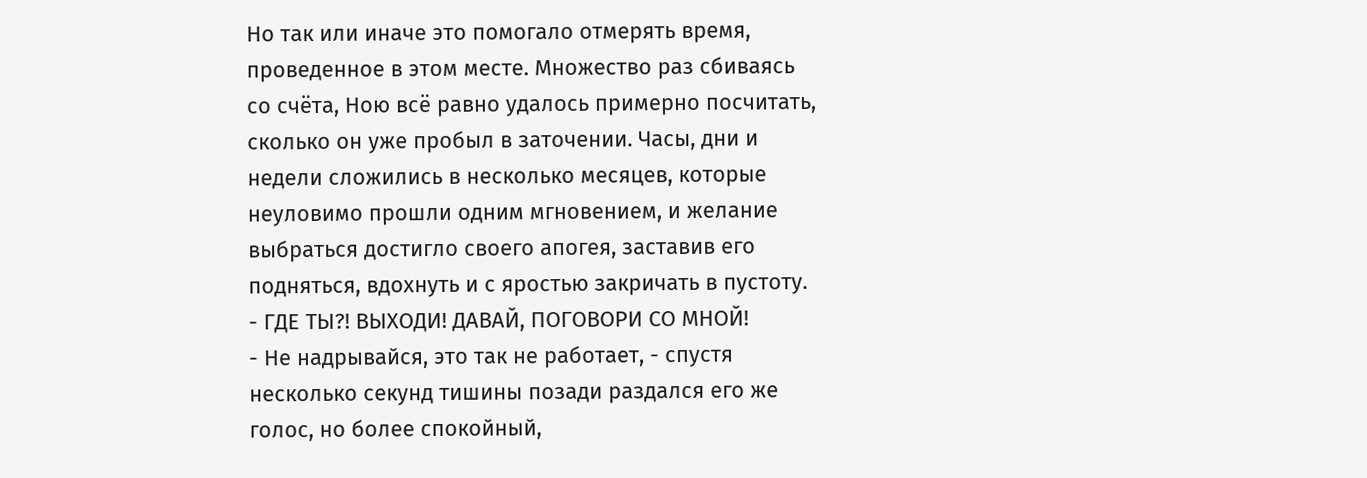Но так или иначе это помогало отмерять время, проведенное в этом месте. Множество раз сбиваясь со счёта, Ною всё равно удалось примерно посчитать, сколько он уже пробыл в заточении. Часы, дни и недели сложились в несколько месяцев, которые неуловимо прошли одним мгновением, и желание выбраться достигло своего апогея, заставив его подняться, вдохнуть и с яростью закричать в пустоту.
- ГДЕ ТЫ?! ВЫХОДИ! ДАВАЙ, ПОГОВОРИ СО МНОЙ!
- Не надрывайся, это так не работает, - спустя несколько секунд тишины позади раздался его же голос, но более спокойный,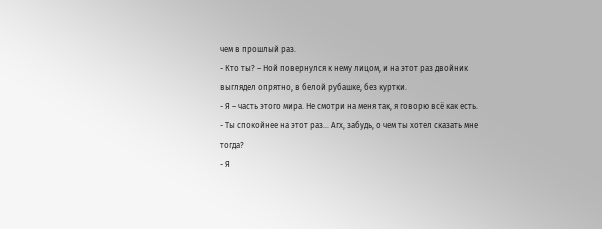чем в прошлый раз.
- Кто ты? – Ной повернулся к нему лицом, и на этот раз двойник выглядел опрятно, в белой рубашке, без куртки.
- Я – часть этого мира. Не смотри на меня так, я говорю всё как есть.
- Ты спокойнее на этот раз… Агх, забудь, о чем ты хотел сказать мне тогда?
- Я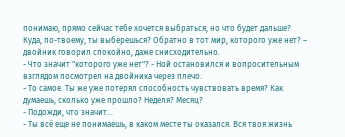понимаю, прямо сейчас тебе хочется выбраться, но что будет дальше? Куда, по-твоему, ты выберешься? Обратно в тот мир, которого уже нет? – двойник говорил спокойно, даже снисходительно.
- Что значит "которого уже нет"? - Ной остановился и вопросительным взглядом посмотрел на двойника через плечо.
- То самое. Ты же уже потерял способность чувствовать время? Как думаешь, сколько уже прошло? Неделя? Месяц?
- Подожди, что значит...
- Ты всё еще не понимаешь, в каком месте ты оказался. Вся твоя жизнь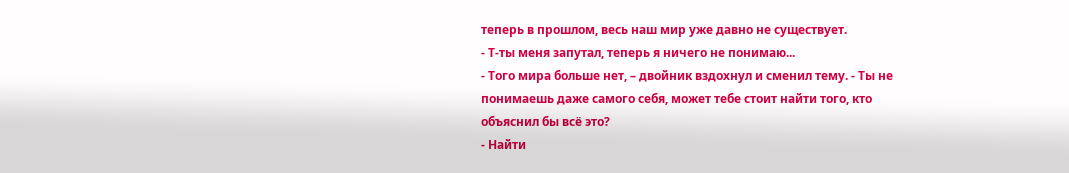теперь в прошлом, весь наш мир уже давно не существует.
- Т-ты меня запутал, теперь я ничего не понимаю...
- Того мира больше нет, – двойник вздохнул и сменил тему. - Ты не понимаешь даже самого себя, может тебе стоит найти того, кто объяснил бы всё это?
- Найти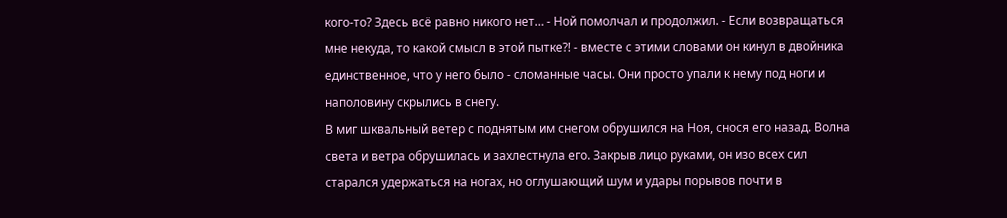кого-то? Здесь всё равно никого нет… - Ной помолчал и продолжил. - Если возвращаться мне некуда, то какой смысл в этой пытке?! - вместе с этими словами он кинул в двойника единственное, что у него было - сломанные часы. Они просто упали к нему под ноги и наполовину скрылись в снегу.
В миг шквальный ветер с поднятым им снегом обрушился на Ноя, снося его назад. Волна света и ветра обрушилась и захлестнула его. Закрыв лицо руками, он изо всех сил старался удержаться на ногах, но оглушающий шум и удары порывов почти в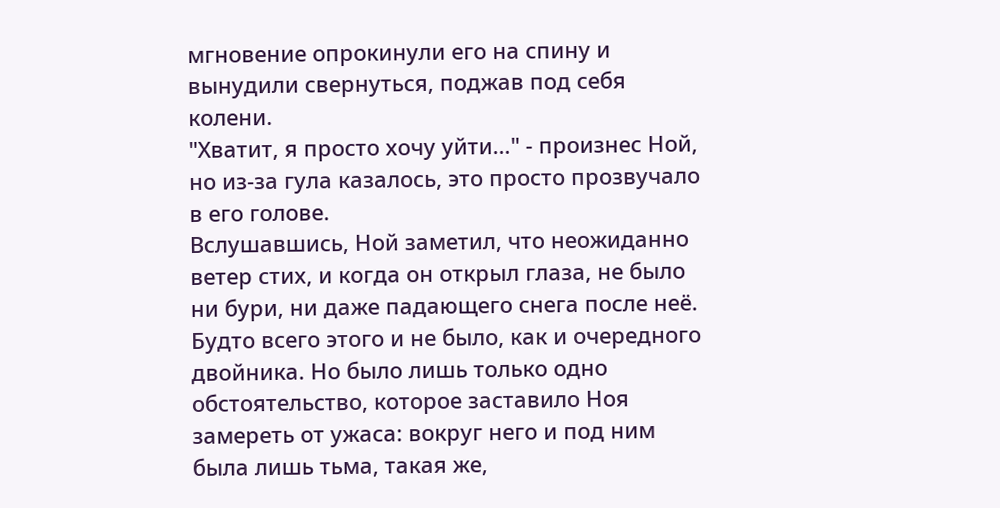мгновение опрокинули его на спину и вынудили свернуться, поджав под себя колени.
"Хватит, я просто хочу уйти…" - произнес Ной, но из-за гула казалось, это просто прозвучало в его голове.
Вслушавшись, Ной заметил, что неожиданно ветер стих, и когда он открыл глаза, не было ни бури, ни даже падающего снега после неё. Будто всего этого и не было, как и очередного двойника. Но было лишь только одно обстоятельство, которое заставило Ноя замереть от ужаса: вокруг него и под ним была лишь тьма, такая же,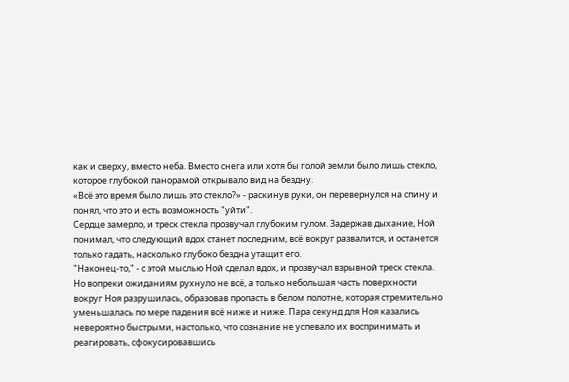как и сверху, вместо неба. Вместо снега или хотя бы голой земли было лишь стекло, которое глубокой панорамой открывало вид на бездну.
«Всё это время было лишь это стекло?» - раскинув руки, он перевернулся на спину и понял, что это и есть возможность "уйти".
Сердце замерло, и треск стекла прозвучал глубоким гулом. Задержав дыхание, Ной понимал, что следующий вдох станет последним, всё вокруг развалится, и останется только гадать, насколько глубоко бездна утащит его.
"Наконец-то," - с этой мыслью Ной сделал вдох, и прозвучал взрывной треск стекла. Но вопреки ожиданиям рухнуло не всё, а только небольшая часть поверхности вокруг Ноя разрушилась, образовав пропасть в белом полотне, которая стремительно уменьшалась по мере падения всё ниже и ниже. Пара секунд для Ноя казались невероятно быстрыми, настолько, что сознание не успевало их воспринимать и реагировать, сфокусировавшись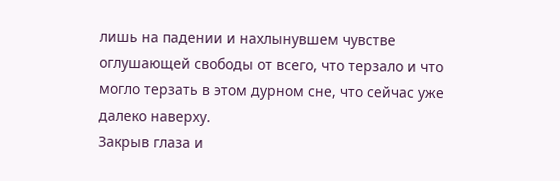лишь на падении и нахлынувшем чувстве оглушающей свободы от всего, что терзало и что могло терзать в этом дурном сне, что сейчас уже далеко наверху.
Закрыв глаза и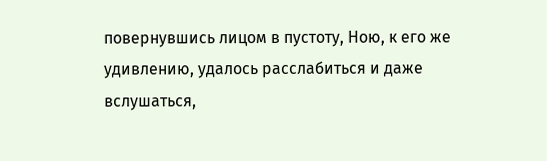повернувшись лицом в пустоту, Ною, к его же удивлению, удалось расслабиться и даже вслушаться,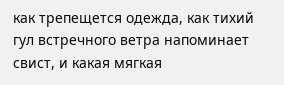как трепещется одежда, как тихий гул встречного ветра напоминает свист, и какая мягкая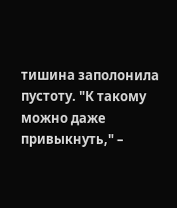тишина заполонила пустоту. "К такому можно даже привыкнуть," –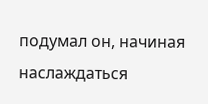подумал он, начиная наслаждаться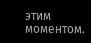этим моментом.